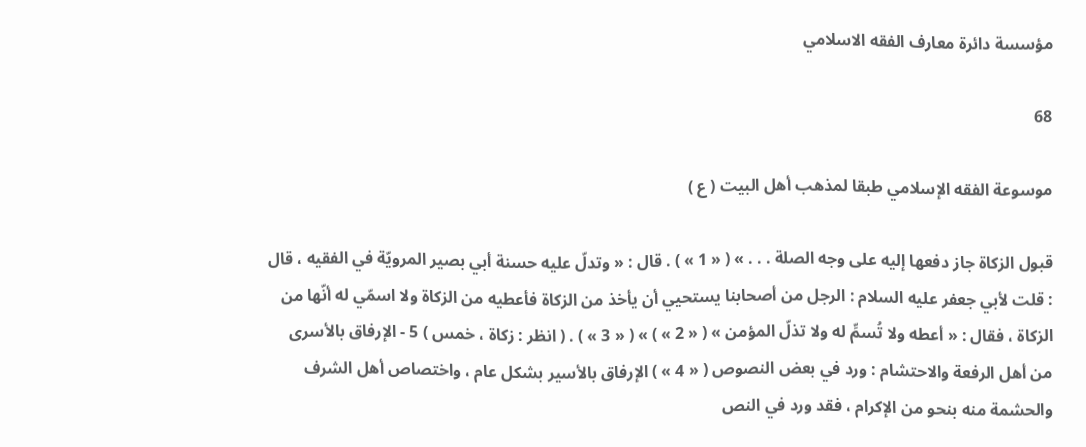مؤسسة دائرة معارف الفقه الاسلامي

68

موسوعة الفقه الإسلامي طبقا لمذهب أهل البيت ( ع )

قبول الزكاة جاز دفعها إليه على وجه الصلة . . . » ( « 1 » ) . قال : « وتدلّ عليه حسنة أبي بصير المرويّة في الفقيه ، قال : قلت لأبي جعفر عليه السلام : الرجل من أصحابنا يستحيي أن يأخذ من الزكاة فأعطيه من الزكاة ولا اسمّي له أنّها من الزكاة ، فقال : « أعطه ولا تُسمِّ له ولا تذلّ المؤمن » ( « 2 » ) » ( « 3 » ) . ( انظر : زكاة ، خمس ) 5 - الإرفاق بالأسرى من أهل الرفعة والاحتشام : ورد في بعض النصوص ( « 4 » ) الإرفاق بالأسير بشكل عام ، واختصاص أهل الشرف والحشمة منه بنحو من الإكرام ، فقد ورد في النص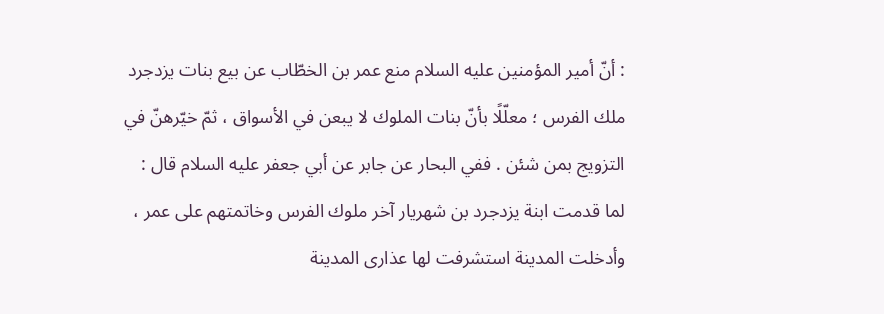: أنّ أمير المؤمنين عليه السلام منع عمر بن الخطّاب عن بيع بنات يزدجرد ملك الفرس ؛ معلّلًا بأنّ بنات الملوك لا يبعن في الأسواق ، ثمّ خيّرهنّ في التزويج بمن شئن . ففي البحار عن جابر عن أبي جعفر عليه السلام قال : لما قدمت ابنة يزدجرد بن شهريار آخر ملوك الفرس وخاتمتهم على عمر ، وأدخلت المدينة استشرفت لها عذارى المدينة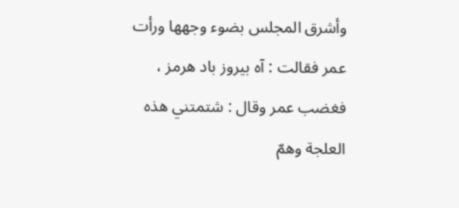وأشرق المجلس بضوء وجهها ورأت عمر فقالت : آه بيروز باد هرمز ، فغضب عمر وقال : شتمتني هذه العلجة وهمّ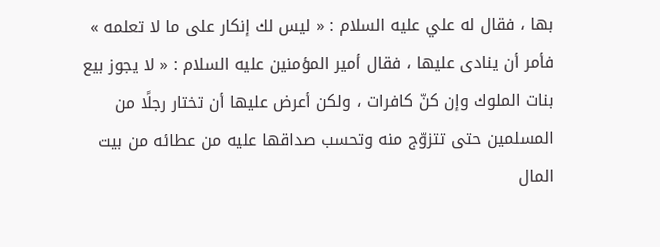بها ، فقال له علي عليه السلام : « ليس لك إنكار على ما لا تعلمه » فأمر أن ينادى عليها ، فقال أمير المؤمنين عليه السلام : « لا يجوز بيع بنات الملوك وإن كنّ كافرات ، ولكن أعرض عليها أن تختار رجلًا من المسلمين حتى تتزوّج منه وتحسب صداقها عليه من عطائه من بيت المال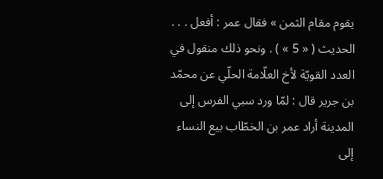يقوم مقام الثمن » فقال عمر : أفعل . . . الحديث ( « 5 » ) . ونحو ذلك منقول في العدد القويّة لأخ العلّامة الحلّي عن محمّد بن جرير قال : لمّا ورد سبي الفرس إلى المدينة أراد عمر بن الخطّاب بيع النساء إلى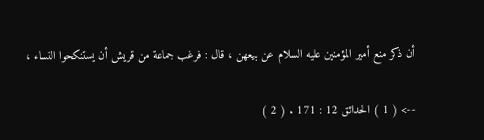أن ذكر منع أمير المؤمنين عليه السلام عن بيعهن ، قال : فرغب جماعة من قريش أن يستنكحوا النساء ،

--> ( 1 ) الحدائق 12 : 171 . ( 2 )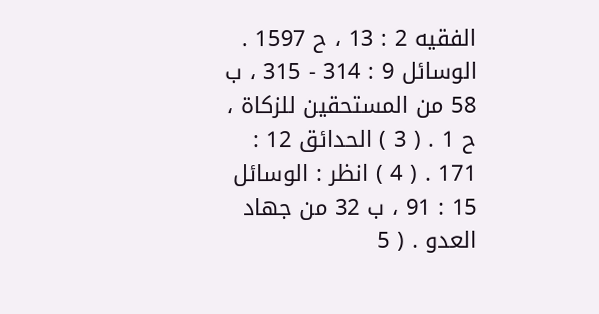الفقيه 2 : 13 ، ح 1597 . الوسائل 9 : 314 - 315 ، ب 58 من المستحقين للزكاة ، ح 1 . ( 3 ) الحدائق 12 : 171 . ( 4 ) انظر : الوسائل 15 : 91 ، ب 32 من جهاد العدو . ( 5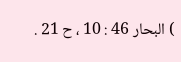) البحار 46 : 10 ، ح 21 .